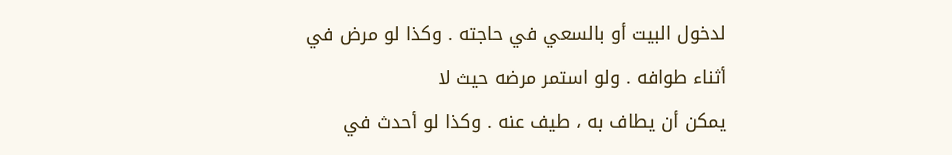لدخول البيت أو بالسعي في حاجته . وكذا لو مرض في أثناء طوافه . ولو استمر مرضه حيث لا
يمكن أن يطاف به ، طيف عنه . وكذا لو أحدث في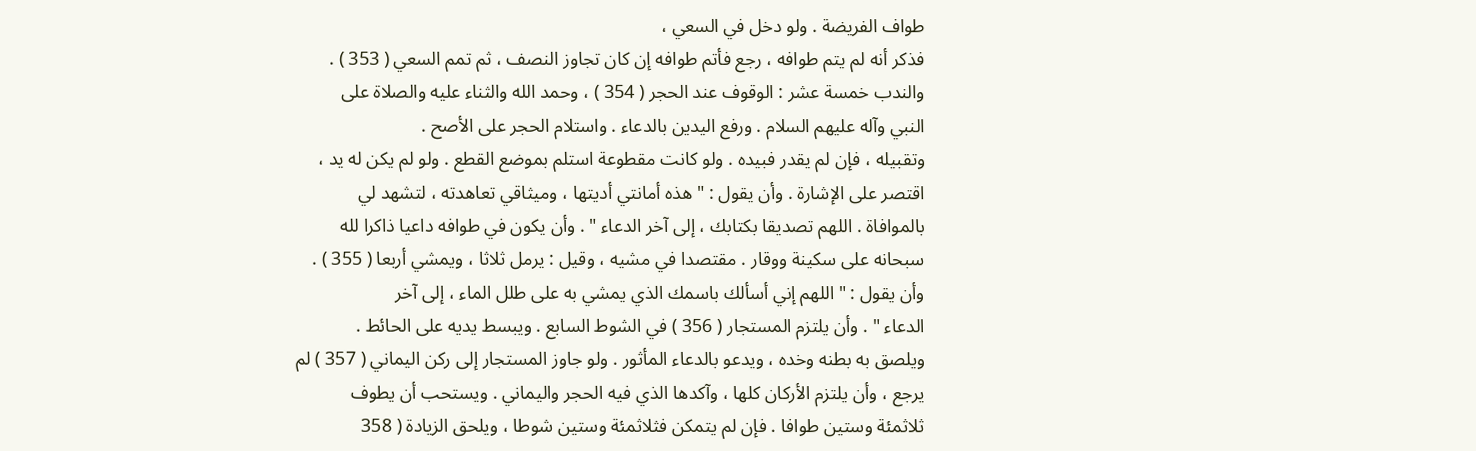طواف الفريضة . ولو دخل في السعي ،
فذكر أنه لم يتم طوافه ، رجع فأتم طوافه إن كان تجاوز النصف ، ثم تمم السعي ( 353 ) .
والندب خمسة عشر : الوقوف عند الحجر ( 354 ) ، وحمد الله والثناء عليه والصلاة على
النبي وآله عليهم السلام . ورفع اليدين بالدعاء . واستلام الحجر على الأصح .
وتقبيله ، فإن لم يقدر فبيده . ولو كانت مقطوعة استلم بموضع القطع . ولو لم يكن له يد ،
اقتصر على الإشارة . وأن يقول : " هذه أمانتي أديتها ، وميثاقي تعاهدته ، لتشهد لي
بالموافاة . اللهم تصديقا بكتابك ، إلى آخر الدعاء " . وأن يكون في طوافه داعيا ذاكرا لله
سبحانه على سكينة ووقار . مقتصدا في مشيه ، وقيل : يرمل ثلاثا ، ويمشي أربعا ( 355 ) .
وأن يقول : " اللهم إني أسألك باسمك الذي يمشي به على طلل الماء ، إلى آخر
الدعاء " . وأن يلتزم المستجار ( 356 ) في الشوط السابع . ويبسط يديه على الحائط .
ويلصق به بطنه وخده ، ويدعو بالدعاء المأثور . ولو جاوز المستجار إلى ركن اليماني ( 357 ) لم
يرجع ، وأن يلتزم الأركان كلها ، وآكدها الذي فيه الحجر واليماني . ويستحب أن يطوف
ثلاثمئة وستين طوافا . فإن لم يتمكن فثلاثمئة وستين شوطا ، ويلحق الزيادة ( 358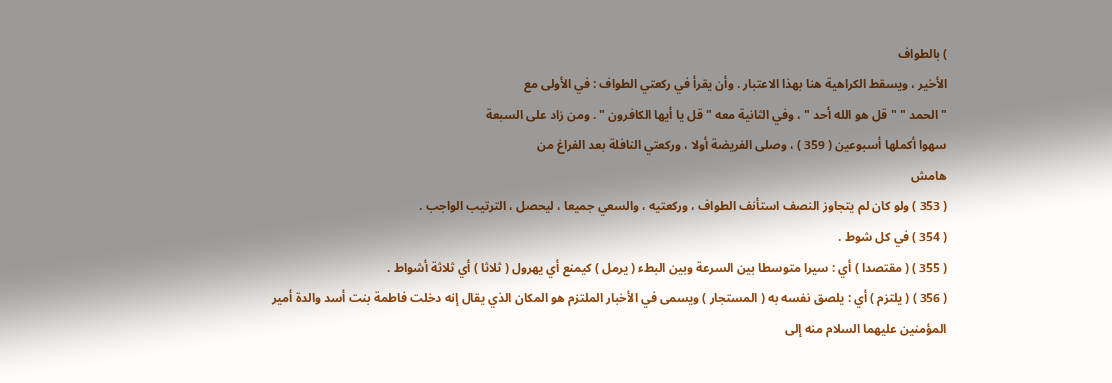) بالطواف
الأخير ، ويسقط الكراهية هنا بهذا الاعتبار . وأن يقرأ في ركعتي الطواف : في الأولى مع
" الحمد " " قل هو الله أحد " ، وفي الثانية معه " قل يا أيها الكافرون " . ومن زاد على السبعة
سهوا أكملها أسبوعين ( 359 ) ، وصلى الفريضة أولا ، وركعتي النافلة بعد الفراغ من
هامش
( 353 ) ولو كان لم يتجاوز النصف استأنف الطواف ، وركعتيه ، والسعي جميعا ، ليحصل ، الترتيب الواجب .
( 354 ) في كل شوط .
( 355 ) ( مقتصدا ) أي : سيرا متوسطا بين السرعة وبين البطء ( يرمل ) كيمنع أي يهرول ( ثلاثا ) أي ثلاثة أشواط .
( 356 ) ( يلتزم ) أي : يلصق نفسه به ( المستجار ) ويسمى في الأخبار الملتزم هو المكان الذي يقال إنه دخلت فاطمة بنت أسد والدة أمير
المؤمنين عليهما السلام منه إلى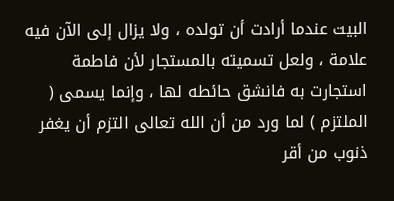البيت عندما أرادت أن تولده ، ولا يزال إلى الآن فيه علامة ، ولعل تسميته بالمستجار لأن فاطمة
استجارت به فانشق حائطه لها ، وإنما يسمى ( الملتزم ) لما ورد من أن الله تعالى التزم أن يغفر ذنوب من أقر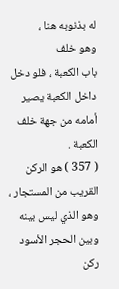له بذنوبه هنا ،
وهو خلف
باب الكعبة ، فلو دخل داخل الكعبة يصير أمامه من جهة خلف الكعبة .
( 357 ) هو الركن القريب من المستجار ، وهو الذي ليس بينه وبين الحجر الأسود ركن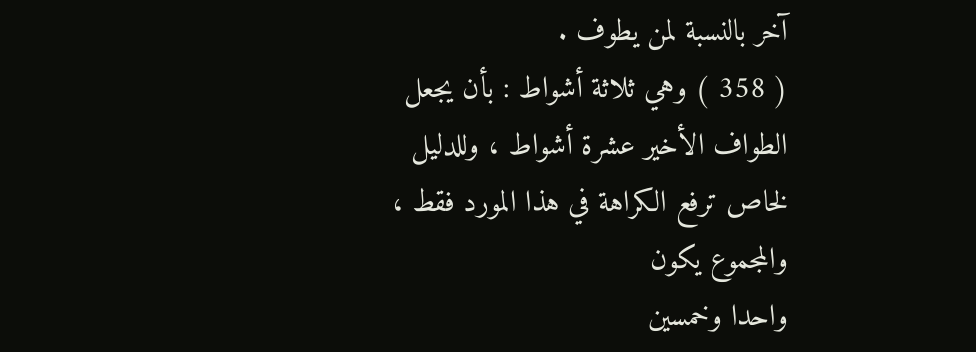آخر بالنسبة لمن يطوف .
( 358 ) وهي ثلاثة أشواط : بأن يجعل الطواف الأخير عشرة أشواط ، وللدليل لخاص ترفع الكراهة في هذا المورد فقط ، والمجموع يكون
واحدا وخمسين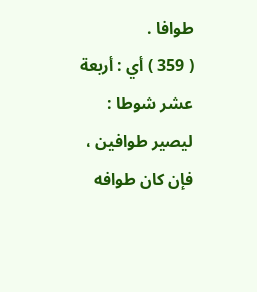طوافا .
( 359 ) أي : أربعة عشر شوطا : ليصير طوافين ، فإن كان طوافه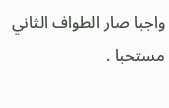واجبا صار الطواف الثاني مستحبا .